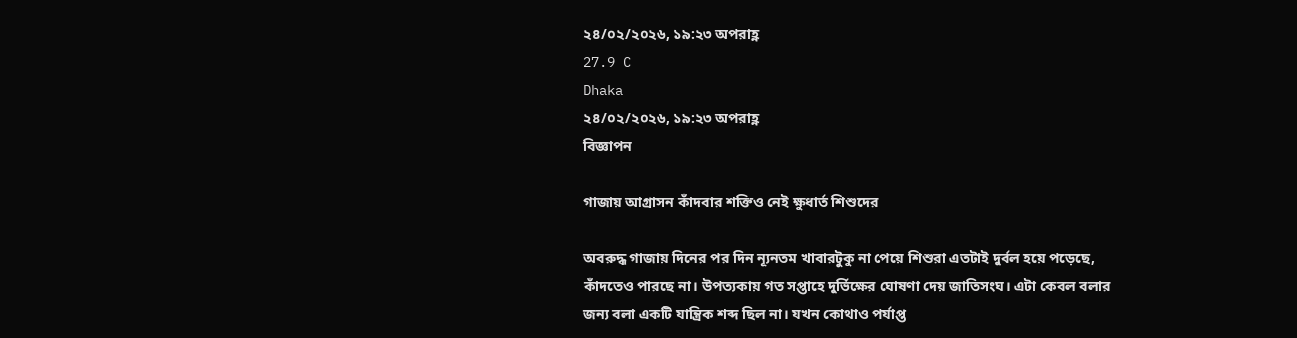২৪/০২/২০২৬, ১৯:২৩ অপরাহ্ণ
27.9 C
Dhaka
২৪/০২/২০২৬, ১৯:২৩ অপরাহ্ণ
বিজ্ঞাপন

গাজায় আগ্রাসন কাঁদবার শক্তিও নেই ক্ষুধার্ত শিশুদের

অবরুদ্ধ গাজায় দিনের পর দিন ন্যূনতম খাবারটুকু না পেয়ে শিশুরা এতটাই দুর্বল হয়ে পড়েছে, কাঁদতেও পারছে না। উপত্যকায় গত সপ্তাহে দুর্ভিক্ষের ঘোষণা দেয় জাতিসংঘ। এটা কেবল বলার জন্য বলা একটি যান্ত্রিক শব্দ ছিল না। যখন কোথাও পর্যাপ্ত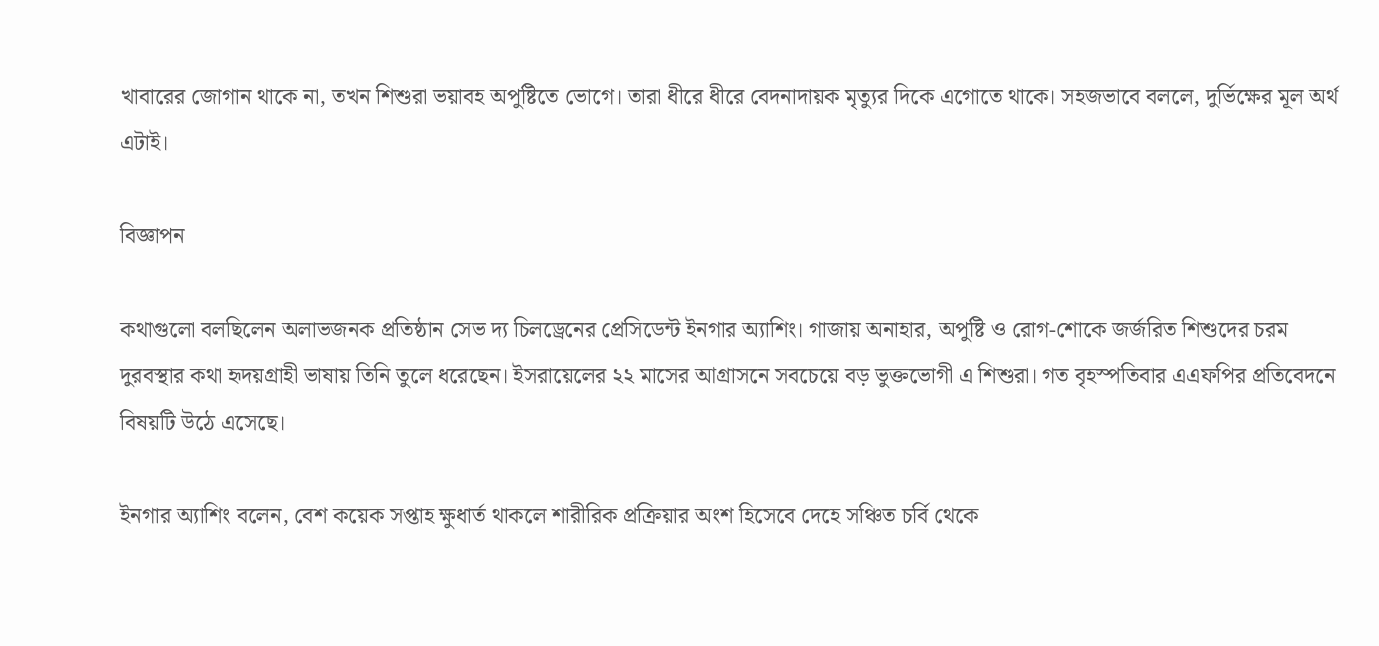খাবারের জোগান থাকে না, তখন শিশুরা ভয়াবহ অপুষ্টিতে ভোগে। তারা ধীরে ধীরে বেদনাদায়ক মৃত্যুর দিকে এগোতে থাকে। সহজভাবে বললে, দুর্ভিক্ষের মূল অর্থ এটাই।

বিজ্ঞাপন

কথাগুলো বলছিলেন অলাভজনক প্রতিষ্ঠান সেভ দ্য চিলড্রেনের প্রেসিডেন্ট ইনগার অ্যাশিং। গাজায় অনাহার, অপুষ্টি ও রোগ-শোকে জর্জরিত শিশুদের চরম দুরবস্থার কথা হৃদয়গ্রাহী ভাষায় তিনি তুলে ধরেছেন। ইসরায়েলের ২২ মাসের আগ্রাসনে সবচেয়ে বড় ভুক্তভোগী এ শিশুরা। গত বৃহস্পতিবার এএফপির প্রতিবেদনে বিষয়টি উঠে এসেছে।

ইনগার অ্যাশিং বলেন, বেশ কয়েক সপ্তাহ ক্ষুধার্ত থাকলে শারীরিক প্রক্রিয়ার অংশ হিসেবে দেহে সঞ্চিত চর্বি থেকে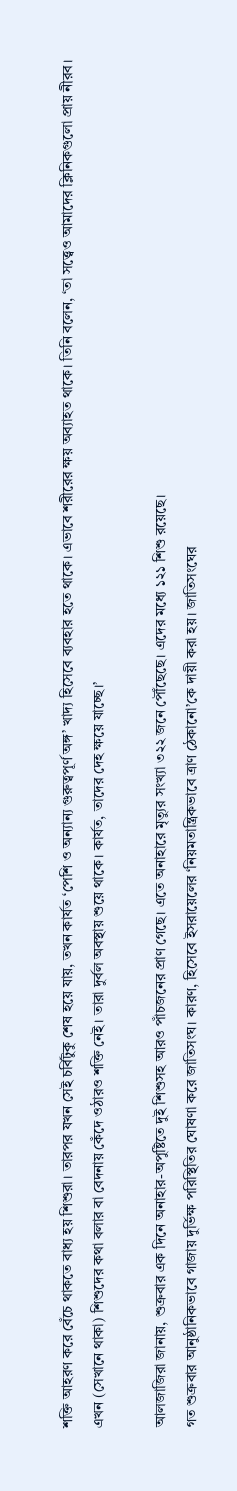শক্তি আহরণ করে বেঁচে থাকতে বাধ্য হয় শিশুরা। তারপর যখন সেই চর্বিটুকু শেষ হয়ে যায়, তখন কার্যত ‘পেশি ও অন্যান্য গুরুত্বপূর্ণ অঙ্গ’ খাদ্য হিসেবে ব্যবহার হতে থাকে। এভাবে শরীরের ক্ষয় অব্যাহত থাকে। তিনি বলেন, ‘তা সত্ত্বেও আমাদের ক্লিনিকগুলো প্রায় নীরব। এখন (সেখানে থাকা) শিশুদের কথা বলার বা বেদনায় কেঁদে ওঠারও শক্তি নেই। তারা দুর্বল অবস্থায় শুয়ে থাকে। কার্যত, তাদের দেহ ক্ষয়ে যাচ্ছে।’

আলজাজিরা জানায়, শুক্রবার এক দিনে অনাহার-অপুষ্টিতে দুই শিশুসহ আরও পাঁচজনের প্রাণ গেছে। এতে অনাহারে মৃত্যুর সংখ্যা ৩২২ জনে পৌঁছেছে। এদের মধ্যে ১২১ শিশু রয়েছে।
গত শুক্রবার আনুষ্ঠানিকভাবে গাজায় দুর্ভিক্ষ পরিস্থিতির ঘোষণা করে জাতিসংঘ। কারণ, হিসেবে ইসরায়েলের ‘নিয়মতান্ত্রিকভাবে ত্রাণ ঠেকানো’কে দায়ী করা হয়। জাতিসংঘের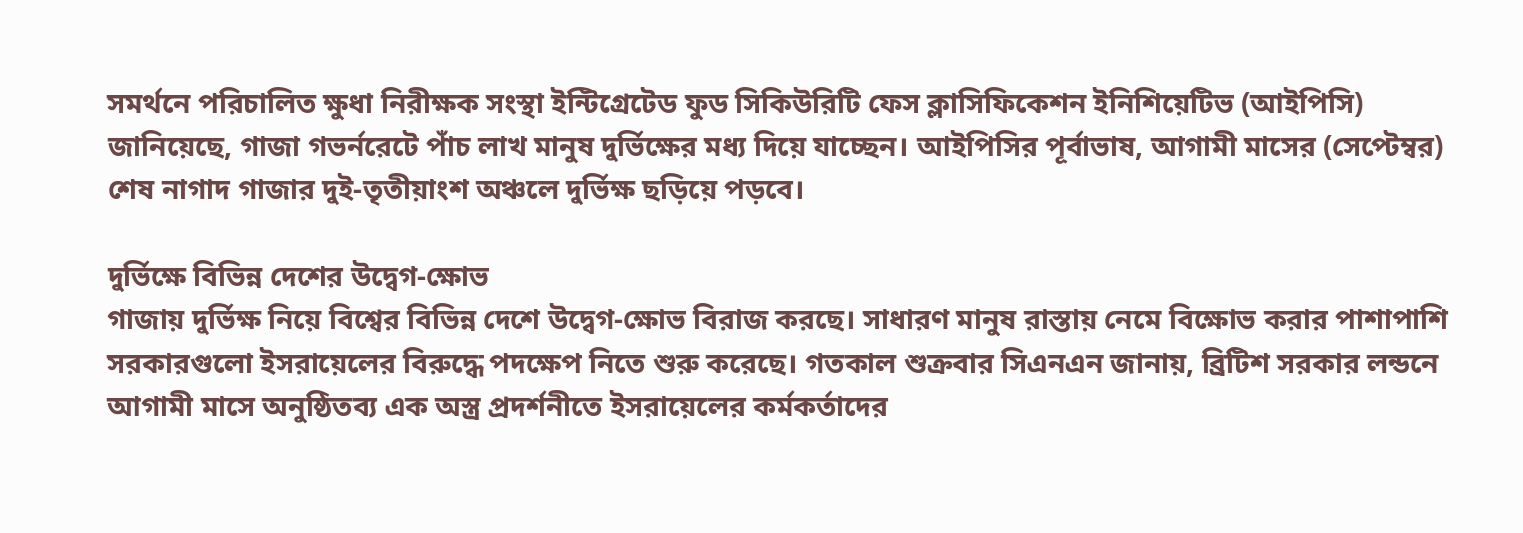সমর্থনে পরিচালিত ক্ষুধা নিরীক্ষক সংস্থা ইন্টিগ্রেটেড ফুড সিকিউরিটি ফেস ক্লাসিফিকেশন ইনিশিয়েটিভ (আইপিসি) জানিয়েছে, গাজা গভর্নরেটে পাঁচ লাখ মানুষ দুর্ভিক্ষের মধ্য দিয়ে যাচ্ছেন। আইপিসির পূর্বাভাষ, আগামী মাসের (সেপ্টেম্বর) শেষ নাগাদ গাজার দুই-তৃতীয়াংশ অঞ্চলে দুর্ভিক্ষ ছড়িয়ে পড়বে।

দুর্ভিক্ষে বিভিন্ন দেশের উদ্বেগ-ক্ষোভ
গাজায় দুর্ভিক্ষ নিয়ে বিশ্বের বিভিন্ন দেশে উদ্বেগ-ক্ষোভ বিরাজ করছে। সাধারণ মানুষ রাস্তায় নেমে বিক্ষোভ করার পাশাপাশি সরকারগুলো ইসরায়েলের বিরুদ্ধে পদক্ষেপ নিতে শুরু করেছে। গতকাল শুক্রবার সিএনএন জানায়, ব্রিটিশ সরকার লন্ডনে আগামী মাসে অনুষ্ঠিতব্য এক অস্ত্র প্রদর্শনীতে ইসরায়েলের কর্মকর্তাদের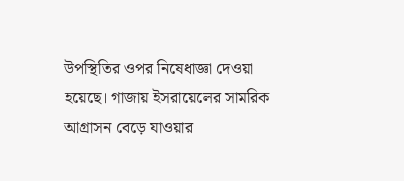উপস্থিতির ওপর নিষেধাজ্ঞা দেওয়া হয়েছে। গাজায় ইসরায়েলের সামরিক আগ্রাসন বেড়ে যাওয়ার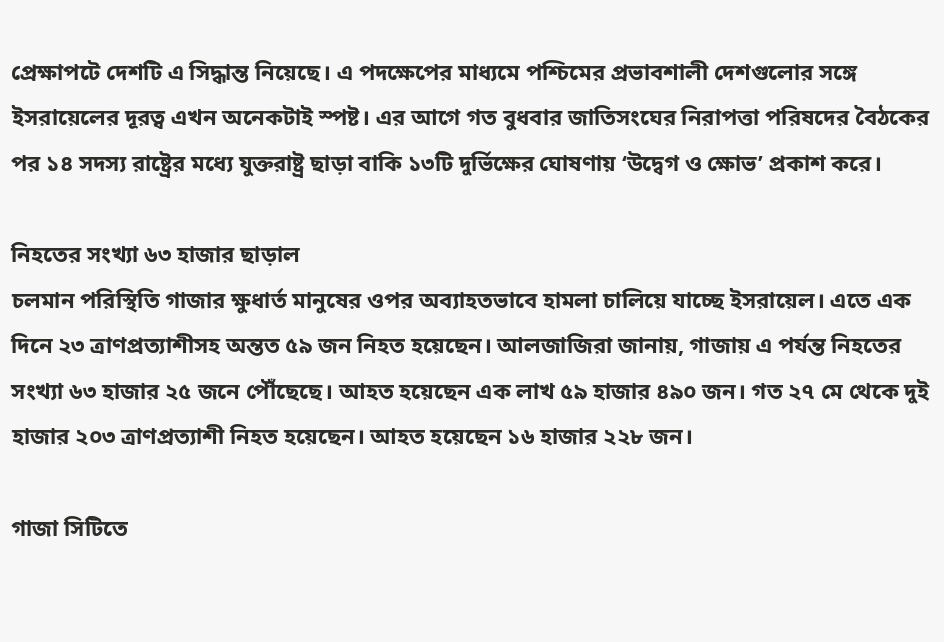প্রেক্ষাপটে দেশটি এ সিদ্ধান্ত নিয়েছে। এ পদক্ষেপের মাধ্যমে পশ্চিমের প্রভাবশালী দেশগুলোর সঙ্গে ইসরায়েলের দূরত্ব এখন অনেকটাই স্পষ্ট। এর আগে গত বুধবার জাতিসংঘের নিরাপত্তা পরিষদের বৈঠকের পর ১৪ সদস্য রাষ্ট্রের মধ্যে যুক্তরাষ্ট্র ছাড়া বাকি ১৩টি দুর্ভিক্ষের ঘোষণায় ‘উদ্বেগ ও ক্ষোভ’ প্রকাশ করে।

নিহতের সংখ্যা ৬৩ হাজার ছাড়াল
চলমান পরিস্থিতি গাজার ক্ষুধার্ত মানুষের ওপর অব্যাহতভাবে হামলা চালিয়ে যাচ্ছে ইসরায়েল। এতে এক দিনে ২৩ ত্রাণপ্রত্যাশীসহ অন্তত ৫৯ জন নিহত হয়েছেন। আলজাজিরা জানায়, গাজায় এ পর্যন্ত নিহতের সংখ্যা ৬৩ হাজার ২৫ জনে পৌঁছেছে। আহত হয়েছেন এক লাখ ৫৯ হাজার ৪৯০ জন। গত ২৭ মে থেকে দুই হাজার ২০৩ ত্রাণপ্রত্যাশী নিহত হয়েছেন। আহত হয়েছেন ১৬ হাজার ২২৮ জন।

গাজা সিটিতে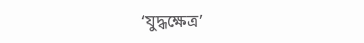‘যুদ্ধক্ষেত্র’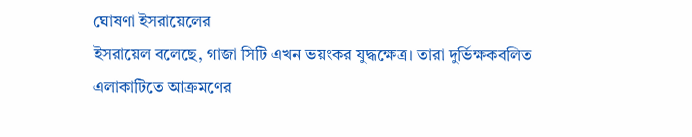ঘোষণা ইসরায়েলের
ইসরায়েল বলেছে, গাজা সিটি এখন ভয়ংকর যুদ্ধক্ষেত্র। তারা দুর্ভিক্ষকবলিত এলাকাটিতে আক্রমণের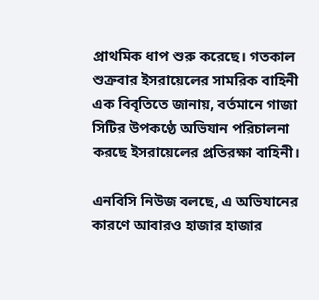প্রাথমিক ধাপ শুরু করেছে। গতকাল শুক্রবার ইসরায়েলের সামরিক বাহিনী এক বিবৃতিতে জানায়, বর্তমানে গাজা সিটির উপকণ্ঠে অভিযান পরিচালনা করছে ইসরায়েলের প্রতিরক্ষা বাহিনী।

এনবিসি নিউজ বলছে, এ অভিযানের কারণে আবারও হাজার হাজার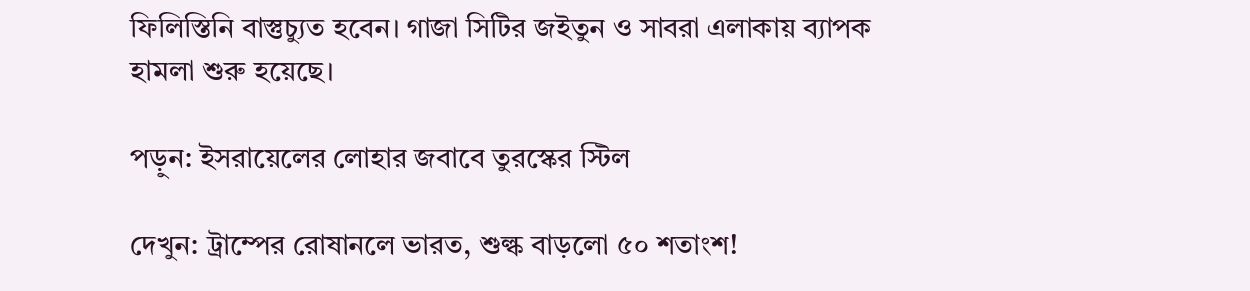ফিলিস্তিনি বাস্তুচ্যুত হবেন। গাজা সিটির জইতুন ও সাবরা এলাকায় ব্যাপক হামলা শুরু হয়েছে।

পড়ুন: ইসরায়েলের লোহার জবাবে তুরস্কের স্টিল

দেখুন: ট্রাম্পের রোষানলে ভারত, শুল্ক বাড়লো ৫০ শতাংশ!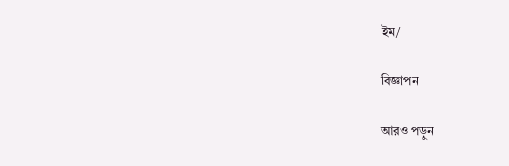ইম/

বিজ্ঞাপন

আরও পড়ুন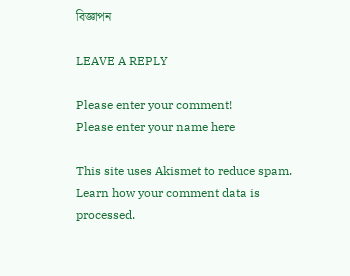বিজ্ঞাপন

LEAVE A REPLY

Please enter your comment!
Please enter your name here

This site uses Akismet to reduce spam. Learn how your comment data is processed.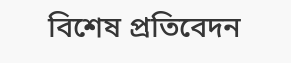বিশেষ প্রতিবেদন